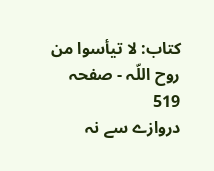کتاب: لا تیأسوا من روح اللّہ - صفحہ 519
دروازے سے نہ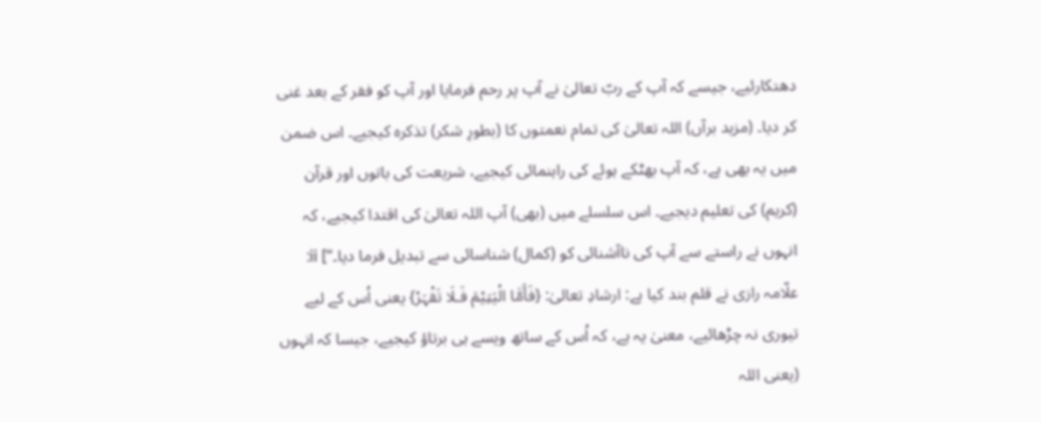دھتکارئیے، جیسے کہ آپ کے ربّ تعالیٰ نے آپ پر رحم فرمایا اور آپ کو فقر کے بعد غنی کر دیا۔ (مزید برآں) اللہ تعالیٰ کی تمام نعمتوں کا (بطورِ شکر) تذکرہ کیجیے۔ اس ضمن میں یہ بھی ہے، کہ آپ بھٹکے ہوئے کی راہنمائی کیجیے، شریعت کی باتوں اور قرآن (کریم) کی تعلیم دیجیے۔ اس سلسلے میں (بھی) آپ اللہ تعالیٰ کی اقتدا کیجیے، کہ انہوں نے راستے سے آپ کی ناآشنائی کو (کمال) شناسائی سے تبدیل فرما دیا۔‘‘] ii: علّامہ رازی نے قلم بند کیا ہے: ارشادِ تعالیٰ: {فَأَمَّا الْیَتِیْمَ فَـلَا تَقْہَرْ} یعنی اُس کے لیے تیوری نہ چڑھائیے، معنیٰ یہ ہے، کہ اُس کے ساتھ ویسے ہی برتاؤ کیجیے، جیسا کہ انہوں (یعنی اللہ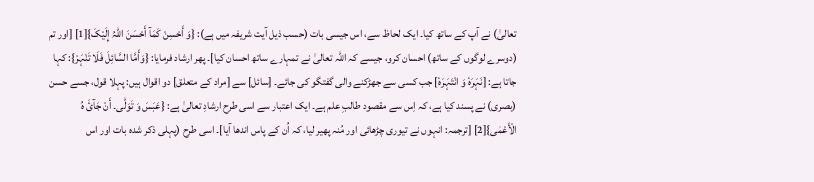تعالیٰ) نے آپ کے ساتھ کیا۔ ایک لحاظ سے، اس جیسی بات (حسب ذیل آیت شریفہ میں ہے): {وَ أَحْسِنْ کَمَآ أَحْسَنَ اللّٰہُ إِلَیْکَ}[1] [اور تم (دوسرے لوگوں کے ساتھ) احسان کرو، جیسے کہ اللہ تعالیٰ نے تمہارے ساتھ احسان کیا]۔ پھر ارشاد فرمایا: {وَأَمَّا السَّائِلَ فَلَا تَنْہَرْ}: کہا جاتا ہے: [نَہَرَہٗ وَ انْتَہَرَہٗ] جب کسی سے جھڑکنے والی گفتگو کی جائے۔ [سائل] سے [مراد کے متعلق] دو اقوال ہیں: پہلا قول، جسے حسن (بصری) نے پسند کیا ہے، کہ اِس سے مقصود طالبِ علم ہے۔ ایک اعتبار سے اسی طرح ارشادِ تعالیٰ ہے: {عَبَسَ وَ تَوَلّٰی۔ أَنْ جَآئَ ہُ الْأَعْمٰی}[2] [ترجمہ: انہوں نے تیوری چڑھائی اور مُنہ پھیر لیا، کہ اُن کے پاس اندھا آیا]۔ اسی طرح (پہلی ذکر شدہ بات اور اس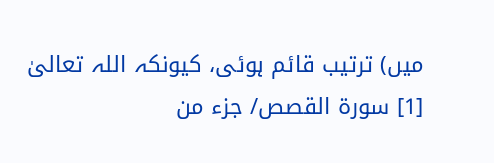میں) ترتیب قائم ہوئی، کیونکہ اللہ تعالیٰ
[1] سورۃ القصص/ جزء من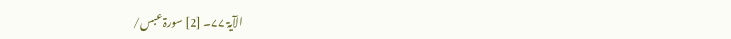الآیۃ ۷۷۔ [2] سورۃ عبس/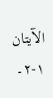الآیتان ۱-۲۔